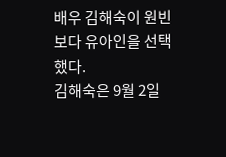배우 김해숙이 원빈보다 유아인을 선택했다.
김해숙은 9월 2일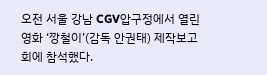오전 서울 강남 CGV압구정에서 열린 영화 ‘깡철이’(감독 안권태) 제작보고회에 참석했다.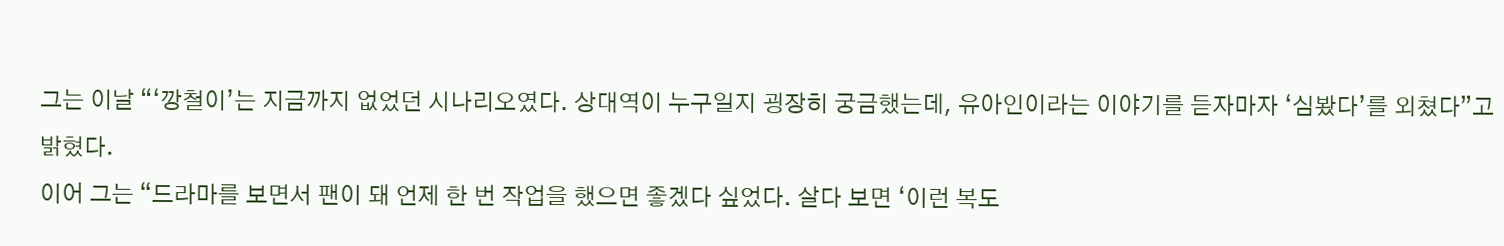그는 이날 “‘깡철이’는 지금까지 없었던 시나리오였다. 상대역이 누구일지 굉장히 궁금했는데, 유아인이라는 이야기를 듣자마자 ‘심봤다’를 외쳤다”고 밝혔다.
이어 그는 “드라마를 보면서 팬이 돼 언제 한 번 작업을 했으면 좋겠다 싶었다. 살다 보면 ‘이런 복도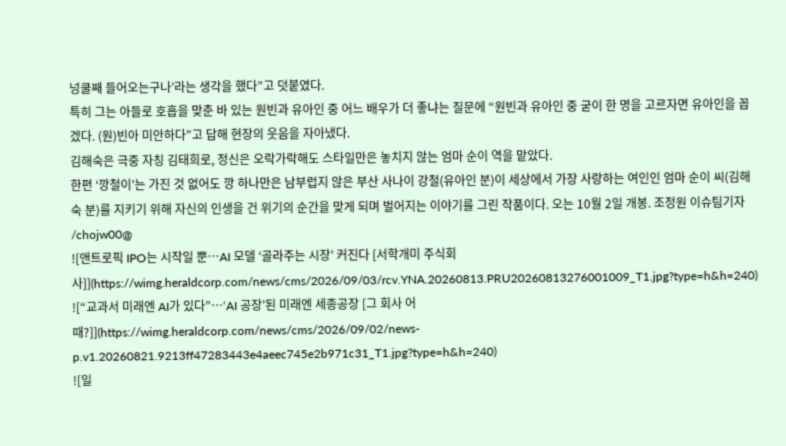넝쿨째 들어오는구나’라는 생각을 했다”고 덧붙였다.
특히 그는 아들로 호흡을 맞춘 바 있는 원빈과 유아인 중 어느 배우가 더 좋냐는 질문에 “원빈과 유아인 중 굳이 한 명을 고르자면 유아인을 꼽겠다. (원)빈아 미안하다”고 답해 현장의 웃음을 자아냈다.
김해숙은 극중 자칭 김태희로, 정신은 오락가락해도 스타일만은 놓치지 않는 엄마 순이 역을 맡았다.
한편 ‘깡철이’는 가진 것 없어도 깡 하나만은 남부럽지 않은 부산 사나이 강철(유아인 분)이 세상에서 가장 사랑하는 여인인 엄마 순이 씨(김해숙 분)를 지키기 위해 자신의 인생을 건 위기의 순간을 맞게 되며 벌어지는 이야기를 그린 작품이다. 오는 10월 2일 개봉. 조정원 이슈팀기자 /chojw00@
![앤트로픽 IPO는 시작일 뿐…AI 모델 ‘골라주는 시장’ 커진다 [서학개미 주식회사]](https://wimg.heraldcorp.com/news/cms/2026/09/03/rcv.YNA.20260813.PRU20260813276001009_T1.jpg?type=h&h=240)
![“교과서 미래엔 AI가 있다”…‘AI 공장’된 미래엔 세종공장 [그 회사 어때?]](https://wimg.heraldcorp.com/news/cms/2026/09/02/news-p.v1.20260821.9213ff47283443e4aeec745e2b971c31_T1.jpg?type=h&h=240)
![일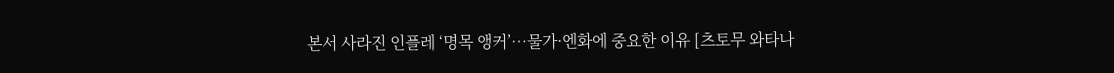본서 사라진 인플레 ‘명목 앵커’…물가·엔화에 중요한 이유 [츠토무 와타나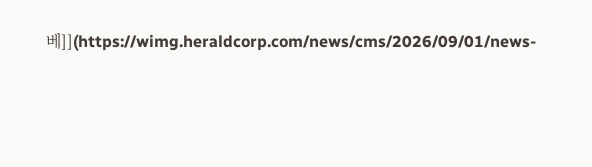베]](https://wimg.heraldcorp.com/news/cms/2026/09/01/news-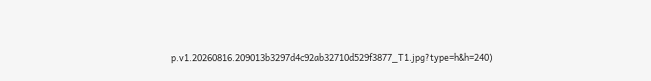p.v1.20260816.209013b3297d4c92ab32710d529f3877_T1.jpg?type=h&h=240)